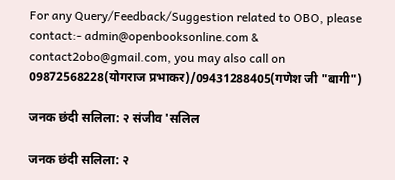For any Query/Feedback/Suggestion related to OBO, please contact:- admin@openbooksonline.com & contact2obo@gmail.com, you may also call on 09872568228(योगराज प्रभाकर)/09431288405(गणेश जी "बागी")

जनक छंदी सलिला: २ संजीव 'सलिल

जनक छंदी सलिला: २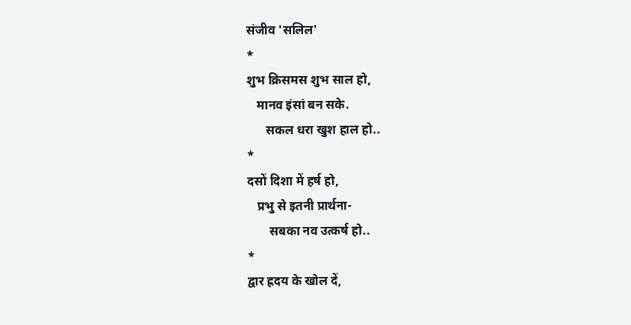संजीव 'सलिल'
*
शुभ क्रिसमस शुभ साल हो,
   मानव इंसां बन सके.
      सकल धरा खुश हाल हो..
*
दसों दिशा में हर्ष हो,
   प्रभु से इतनी प्रार्थना-
       सबका नव उत्कर्ष हो..
*
द्वार ह्रदय के खोल दें,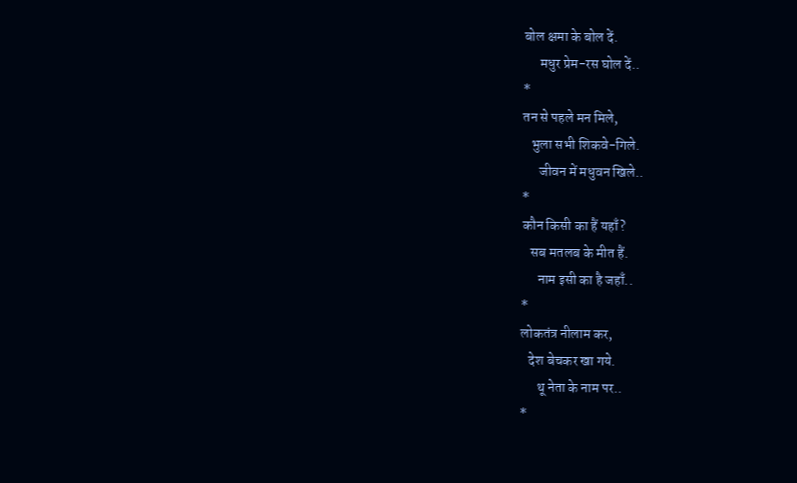बोल क्षमा के बोल दें.
      मधुर प्रेम-रस घोल दें..
*
तन से पहले मन मिले,
   भुला सभी शिकवे-गिले.
      जीवन में मधुवन खिले..
*
कौन किसी का हैं यहाँ?
   सब मतलब के मीत हैं.
      नाम इसी का है जहाँ..
*
लोकतंत्र नीलाम कर,
   देश बेचकर खा गये.
      थू नेता के नाम पर..
*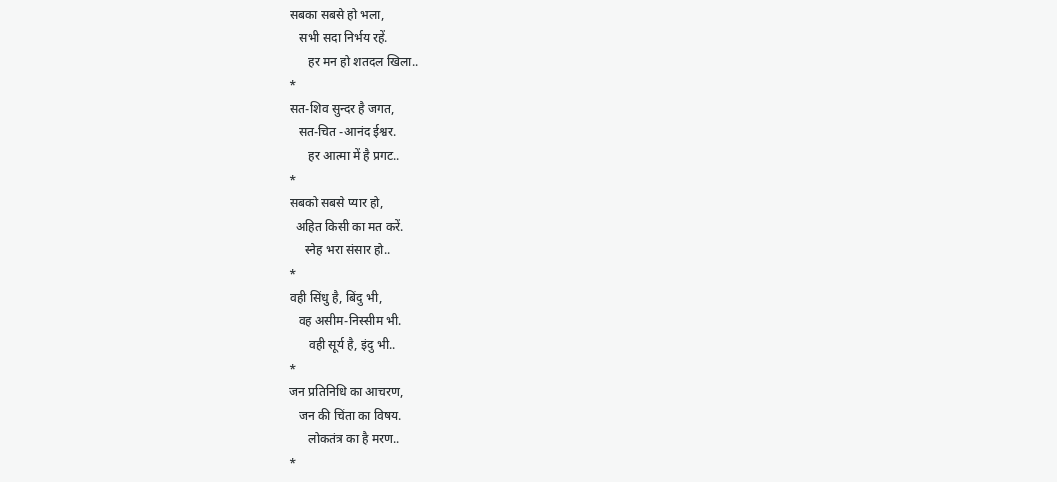सबका सबसे हो भला,
   सभी सदा निर्भय रहें.
      हर मन हो शतदल खिला..
*
सत-शिव सुन्दर है जगत,
   सत-चित -आनंद ईश्वर.
      हर आत्मा में है प्रगट..
*
सबको सबसे प्यार हो,
  अहित किसी का मत करें.
     स्नेह भरा संसार हो..
*
वही सिंधु है, बिंदु भी,
   वह असीम-निस्सीम भी.
      वही सूर्य है, इंदु भी..
*
जन प्रतिनिधि का आचरण,
   जन की चिंता का विषय.
      लोकतंत्र का है मरण..
*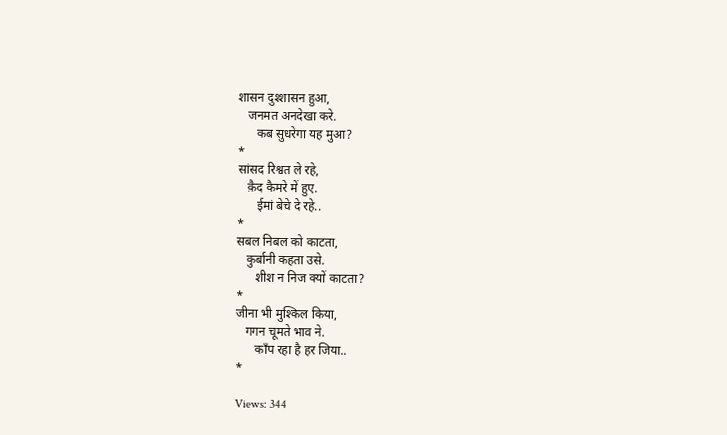शासन दुश्शासन हुआ,
   जनमत अनदेखा करे.
      कब सुधरेगा यह मुआ?
*
सांसद रिश्वत ले रहे,
   क़ैद कैमरे में हुए.
      ईमां बेचे दे रहे..
*
सबल निबल को काटता,
   कुर्बानी कहता उसे.
      शीश न निज क्यों काटता?
*
जीना भी मुश्किल किया,
   गगन चूमते भाव ने.
      काँप रहा है हर जिया..
*

Views: 344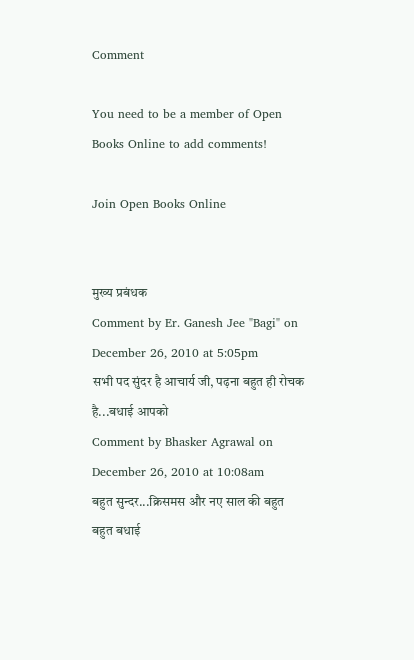Comment

You need to be a member of Open Books Online to add comments!

Join Open Books Online


मुख्य प्रबंधक
Comment by Er. Ganesh Jee "Bagi" on December 26, 2010 at 5:05pm
सभी पद सुंदर है आचार्य जी, पढ़ना बहुत ही रोचक है...बधाई आपको
Comment by Bhasker Agrawal on December 26, 2010 at 10:08am
बहुत सुन्दर...क्रिसमस और नए साल की बहुत बहुत बधाई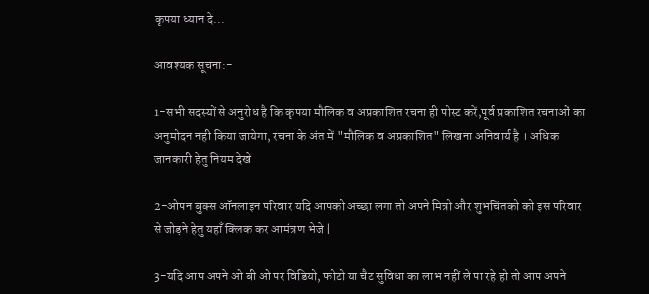कृपया ध्यान दे...

आवश्यक सूचना:-

1-सभी सदस्यों से अनुरोध है कि कृपया मौलिक व अप्रकाशित रचना ही पोस्ट करें,पूर्व प्रकाशित रचनाओं का अनुमोदन नही किया जायेगा, रचना के अंत में "मौलिक व अप्रकाशित" लिखना अनिवार्य है । अधिक जानकारी हेतु नियम देखे

2-ओपन बुक्स ऑनलाइन परिवार यदि आपको अच्छा लगा तो अपने मित्रो और शुभचिंतको को इस परिवार से जोड़ने हेतु यहाँ क्लिक कर आमंत्रण भेजे |

3-यदि आप अपने ओ बी ओ पर विडियो, फोटो या चैट सुविधा का लाभ नहीं ले पा रहे हो तो आप अपने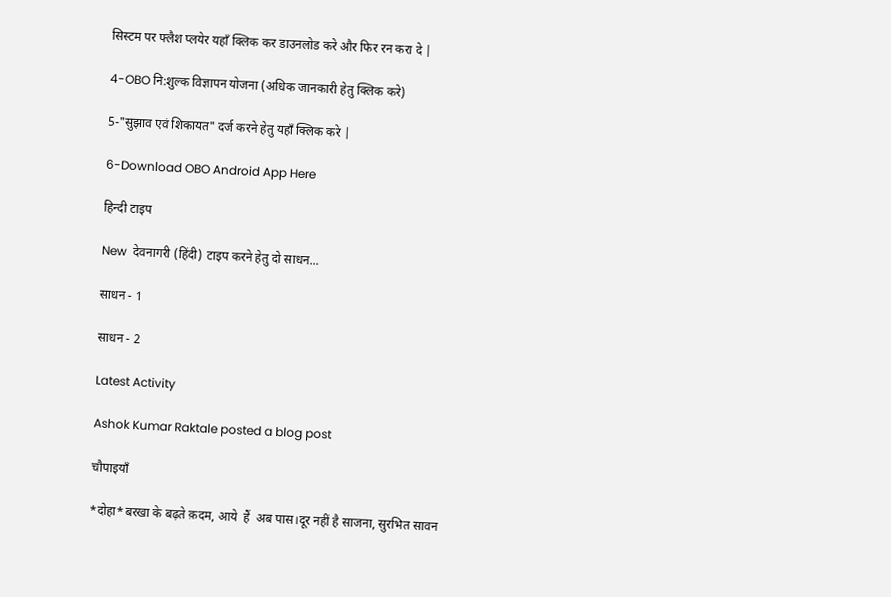सिस्टम पर फ्लैश प्लयेर यहाँ क्लिक कर डाउनलोड करे और फिर रन करा दे |

4-OBO नि:शुल्क विज्ञापन योजना (अधिक जानकारी हेतु क्लिक करे)

5-"सुझाव एवं शिकायत" दर्ज करने हेतु यहाँ क्लिक करे |

6-Download OBO Android App Here

हिन्दी टाइप

New  देवनागरी (हिंदी) टाइप करने हेतु दो साधन...

साधन - 1

साधन - 2

Latest Activity

Ashok Kumar Raktale posted a blog post

चौपाइयाँ

*दोहा*बरखा के बढ़ते क़दम, आये  हैं  अब पास।दूर नहीं है साजना, सुरभित सावन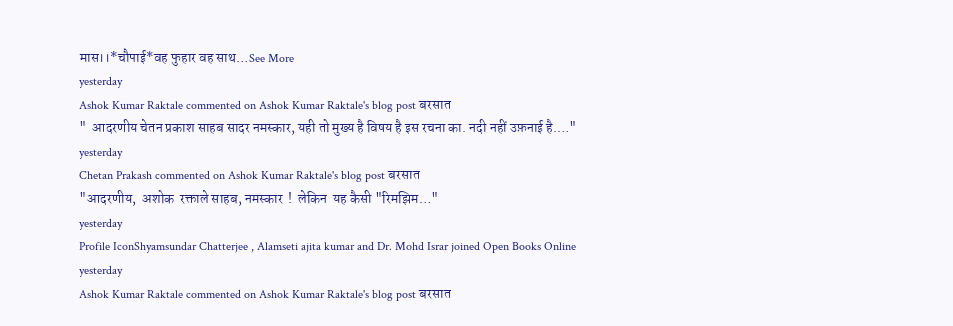मास।।*चौपाई*वह फुहार वह साथ…See More
yesterday
Ashok Kumar Raktale commented on Ashok Kumar Raktale's blog post बरसात
"  आदरणीय चेतन प्रकाश साहब सादर नमस्कार, यही तो मुख्य है विषय है इस रचना का. नदी नहीं उफ़नाई है.…"
yesterday
Chetan Prakash commented on Ashok Kumar Raktale's blog post बरसात
"आदरणीय,  अशोक  रक्ताले साहब, नमस्कार  !  लेकिन  यह कैसी "रिमझिम…"
yesterday
Profile IconShyamsundar Chatterjee , Alamseti ajita kumar and Dr. Mohd Israr joined Open Books Online
yesterday
Ashok Kumar Raktale commented on Ashok Kumar Raktale's blog post बरसात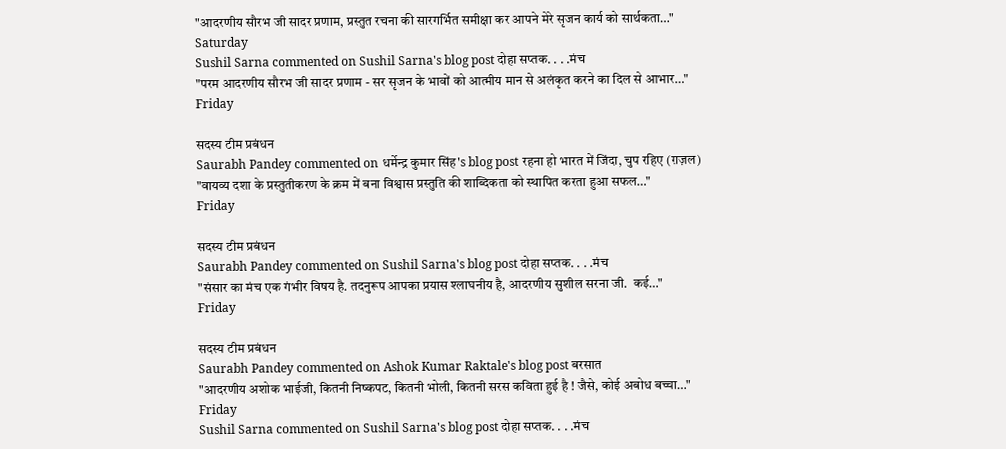"आदरणीय सौरभ जी सादर प्रणाम, प्रस्तुत रचना की सारगर्भित समीक्षा कर आपने मेरे सृजन कार्य को सार्थकता…"
Saturday
Sushil Sarna commented on Sushil Sarna's blog post दोहा सप्तक. . . .मंच
"परम आदरणीय सौरभ जी सादर प्रणाम - सर सृजन के भावों को आत्मीय मान से अलंकृत करने का दिल से आभार…"
Friday

सदस्य टीम प्रबंधन
Saurabh Pandey commented on धर्मेन्द्र कुमार सिंह's blog post रहना हो भारत में जिंदा, चुप रहिए (ग़ज़ल)
"वायव्य दशा के प्रस्तुतीकरण के क्रम में बना विश्वास प्रस्तुति की शाब्दिकता को स्थापित करता हुआ सफल…"
Friday

सदस्य टीम प्रबंधन
Saurabh Pandey commented on Sushil Sarna's blog post दोहा सप्तक. . . .मंच
"संसार का मंच एक गंभीर विषय है. तदनुरूप आपका प्रयास श्लाघनीय है, आदरणीय सुशील सरना जी.  कई…"
Friday

सदस्य टीम प्रबंधन
Saurabh Pandey commented on Ashok Kumar Raktale's blog post बरसात
"आदरणीय अशोक भाईजी, कितनी निष्कपट, कितनी भोली, कितनी सरस कविता हुई है ! जैसे, कोई अबोध बच्चा…"
Friday
Sushil Sarna commented on Sushil Sarna's blog post दोहा सप्तक. . . .मंच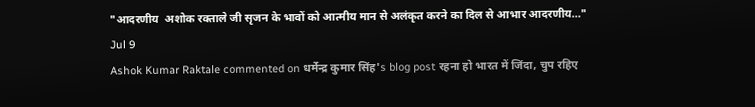"आदरणीय  अशोक रक्ताले जी सृजन के भावों को आत्मीय मान से अलंकृत करने का दिल से आभार आदरणीय…"
Jul 9
Ashok Kumar Raktale commented on धर्मेन्द्र कुमार सिंह's blog post रहना हो भारत में जिंदा, चुप रहिए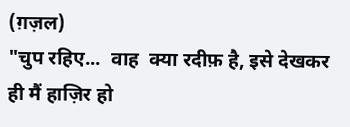(ग़ज़ल)
"चुप रहिए...  वाह  क्या रदीफ़ है, इसे देखकर ही मैं हाज़िर हो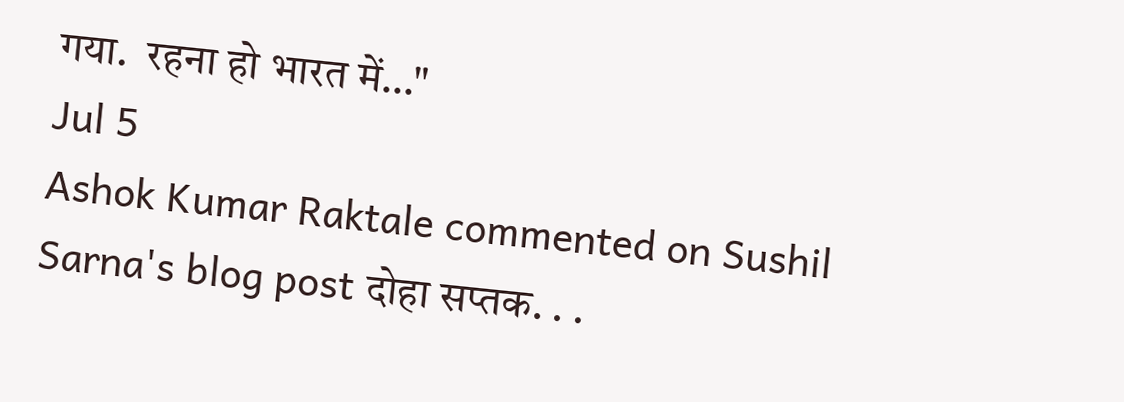गया.  रहना हो भारत में…"
Jul 5
Ashok Kumar Raktale commented on Sushil Sarna's blog post दोहा सप्तक. . .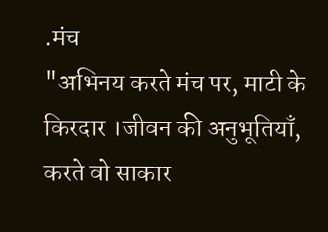.मंच
"अभिनय करते मंच पर, माटी के किरदार ।जीवन की अनुभूतियाँ, करते वो साकार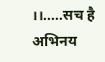।।.....सच है अभिनय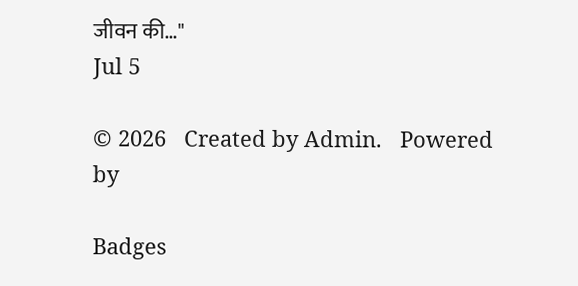जीवन की…"
Jul 5

© 2026   Created by Admin.   Powered by

Badges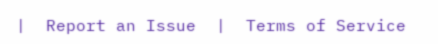|  Report an Issue  |  Terms of Service